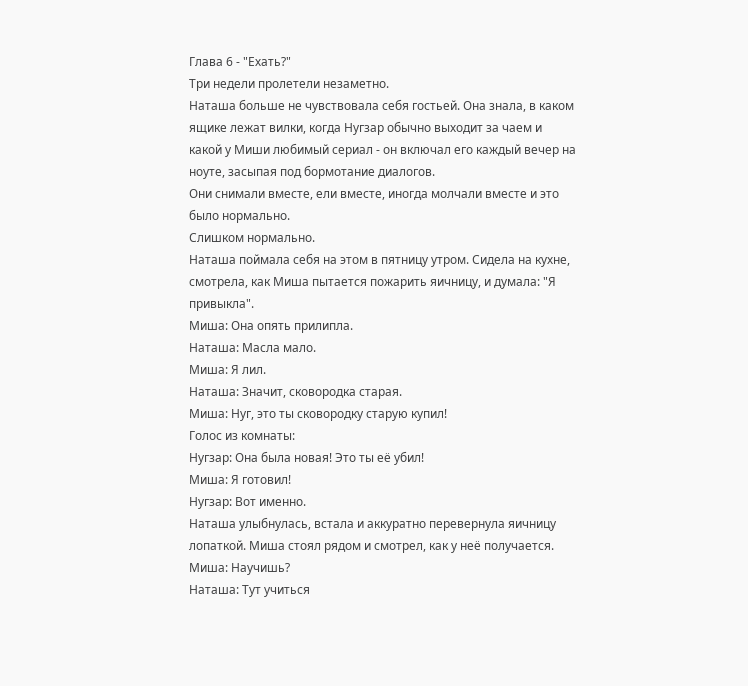Глава 6 - "Ехать?"
Три недели пролетели незаметно.
Наташа больше не чувствовала себя гостьей. Она знала, в каком ящике лежат вилки, когда Нугзар обычно выходит за чаем и какой у Миши любимый сериал - он включал его каждый вечер на ноуте, засыпая под бормотание диалогов.
Они снимали вместе, ели вместе, иногда молчали вместе и это было нормально.
Слишком нормально.
Наташа поймала себя на этом в пятницу утром. Сидела на кухне, смотрела, как Миша пытается пожарить яичницу, и думала: "Я привыкла".
Миша: Она опять прилипла.
Наташа: Масла мало.
Миша: Я лил.
Наташа: Значит, сковородка старая.
Миша: Нуг, это ты сковородку старую купил!
Голос из комнаты:
Нугзар: Она была новая! Это ты её убил!
Миша: Я готовил!
Нугзар: Вот именно.
Наташа улыбнулась, встала и аккуратно перевернула яичницу лопаткой. Миша стоял рядом и смотрел, как у неё получается.
Миша: Научишь?
Наташа: Тут учиться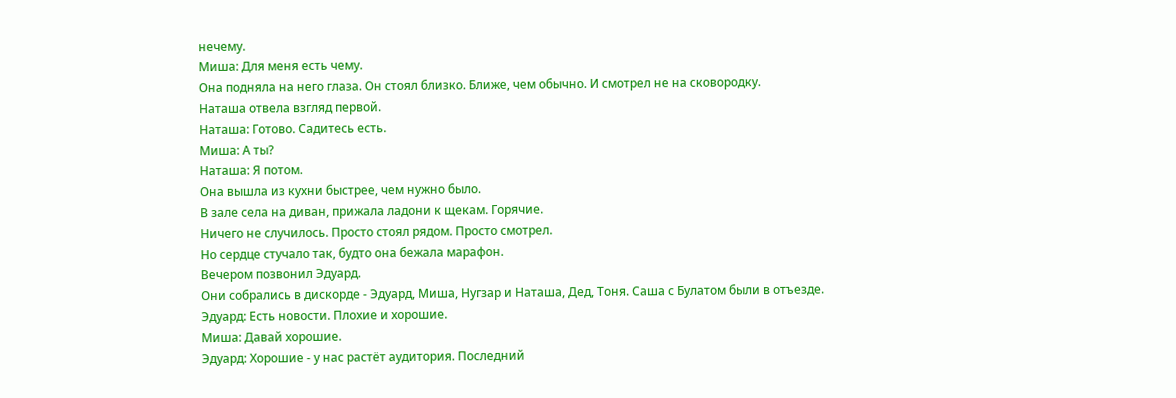нечему.
Миша: Для меня есть чему.
Она подняла на него глаза. Он стоял близко. Ближе, чем обычно. И смотрел не на сковородку.
Наташа отвела взгляд первой.
Наташа: Готово. Садитесь есть.
Миша: А ты?
Наташа: Я потом.
Она вышла из кухни быстрее, чем нужно было.
В зале села на диван, прижала ладони к щекам. Горячие.
Ничего не случилось. Просто стоял рядом. Просто смотрел.
Но сердце стучало так, будто она бежала марафон.
Вечером позвонил Эдуард.
Они собрались в дискорде - Эдуард, Миша, Нугзар и Наташа, Дед, Тоня. Саша с Булатом были в отъезде.
Эдуард: Есть новости. Плохие и хорошие.
Миша: Давай хорошие.
Эдуард: Хорошие - у нас растёт аудитория. Последний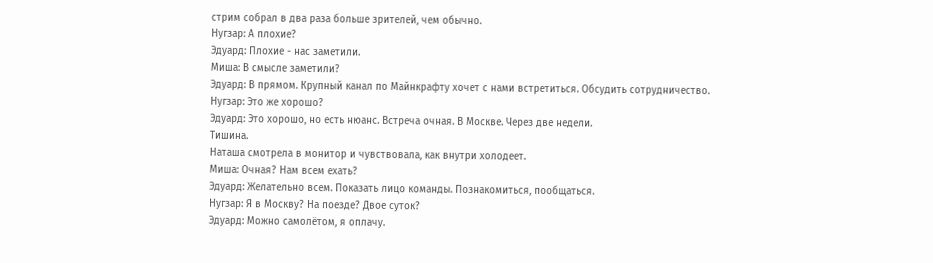стрим собрал в два раза больше зрителей, чем обычно.
Нугзар: А плохие?
Эдуард: Плохие - нас заметили.
Миша: В смысле заметили?
Эдуард: В прямом. Крупный канал по Майнкрафту хочет с нами встретиться. Обсудить сотрудничество.
Нугзар: Это же хорошо?
Эдуард: Это хорошо, но есть нюанс. Встреча очная. В Москве. Через две недели.
Тишина.
Наташа смотрела в монитор и чувствовала, как внутри холодеет.
Миша: Очная? Нам всем ехать?
Эдуард: Желательно всем. Показать лицо команды. Познакомиться, пообщаться.
Нугзар: Я в Москву? На поезде? Двое суток?
Эдуард: Можно самолётом, я оплачу.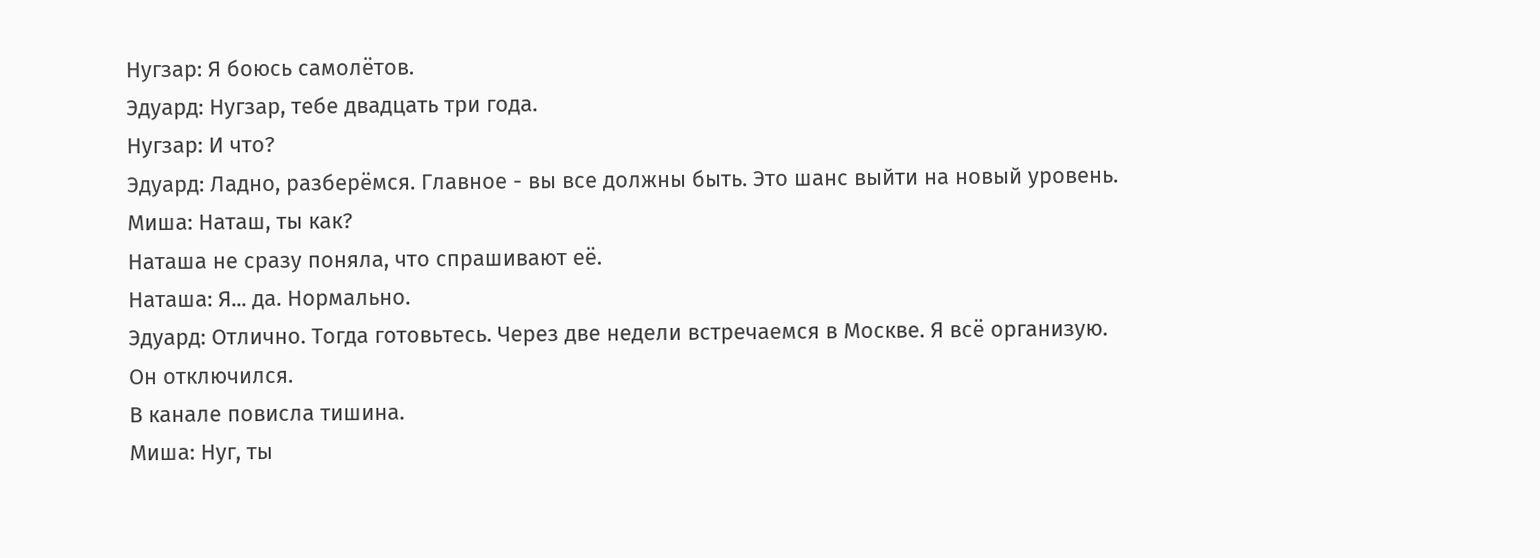Нугзар: Я боюсь самолётов.
Эдуард: Нугзар, тебе двадцать три года.
Нугзар: И что?
Эдуард: Ладно, разберёмся. Главное - вы все должны быть. Это шанс выйти на новый уровень.
Миша: Наташ, ты как?
Наташа не сразу поняла, что спрашивают её.
Наташа: Я... да. Нормально.
Эдуард: Отлично. Тогда готовьтесь. Через две недели встречаемся в Москве. Я всё организую.
Он отключился.
В канале повисла тишина.
Миша: Нуг, ты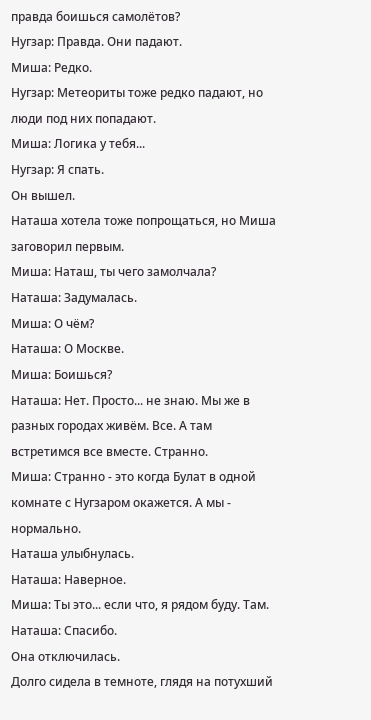правда боишься самолётов?
Нугзар: Правда. Они падают.
Миша: Редко.
Нугзар: Метеориты тоже редко падают, но люди под них попадают.
Миша: Логика у тебя...
Нугзар: Я спать.
Он вышел.
Наташа хотела тоже попрощаться, но Миша заговорил первым.
Миша: Наташ, ты чего замолчала?
Наташа: Задумалась.
Миша: О чём?
Наташа: О Москве.
Миша: Боишься?
Наташа: Нет. Просто... не знаю. Мы же в разных городах живём. Все. А там встретимся все вместе. Странно.
Миша: Странно - это когда Булат в одной комнате с Нугзаром окажется. А мы - нормально.
Наташа улыбнулась.
Наташа: Наверное.
Миша: Ты это... если что, я рядом буду. Там.
Наташа: Спасибо.
Она отключилась.
Долго сидела в темноте, глядя на потухший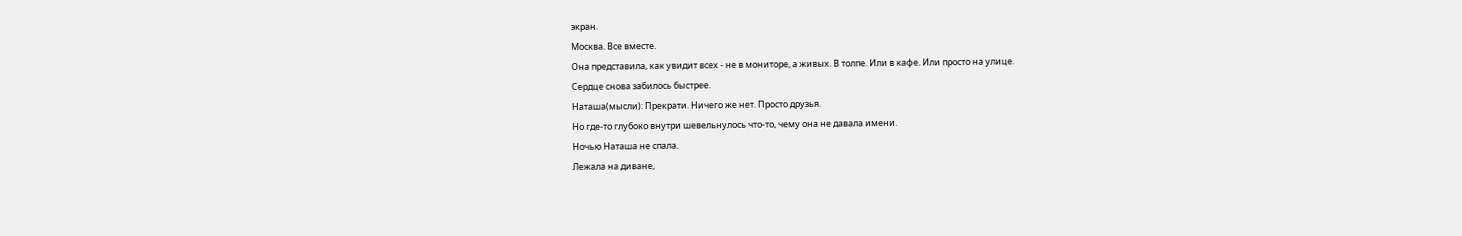экран.
Москва. Все вместе.
Она представила, как увидит всех - не в мониторе, а живых. В толпе. Или в кафе. Или просто на улице.
Сердце снова забилось быстрее.
Наташа(мысли): Прекрати. Ничего же нет. Просто друзья.
Но где-то глубоко внутри шевельнулось что-то, чему она не давала имени.
Ночью Наташа не спала.
Лежала на диване,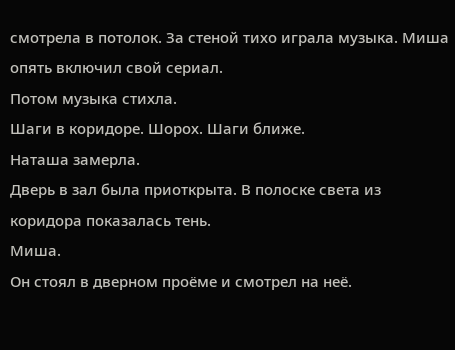смотрела в потолок. За стеной тихо играла музыка. Миша опять включил свой сериал.
Потом музыка стихла.
Шаги в коридоре. Шорох. Шаги ближе.
Наташа замерла.
Дверь в зал была приоткрыта. В полоске света из коридора показалась тень.
Миша.
Он стоял в дверном проёме и смотрел на неё.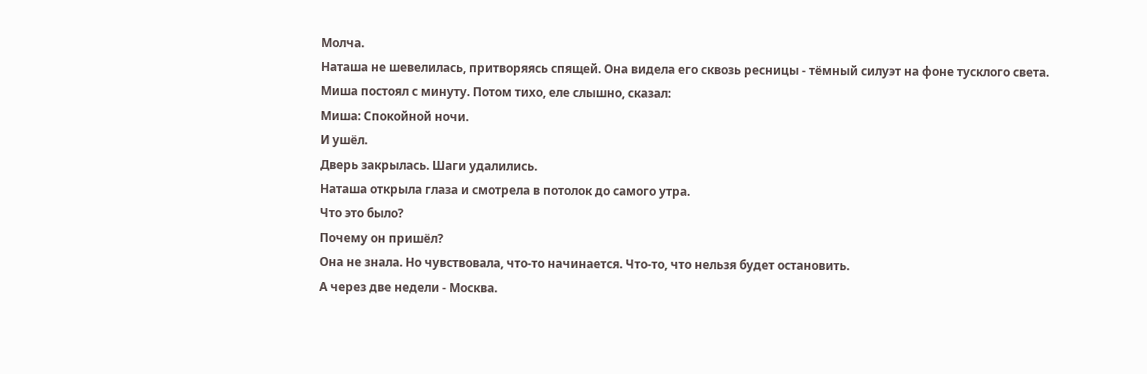Молча.
Наташа не шевелилась, притворяясь спящей. Она видела его сквозь ресницы - тёмный силуэт на фоне тусклого света.
Миша постоял с минуту. Потом тихо, еле слышно, сказал:
Миша: Спокойной ночи.
И ушёл.
Дверь закрылась. Шаги удалились.
Наташа открыла глаза и смотрела в потолок до самого утра.
Что это было?
Почему он пришёл?
Она не знала. Но чувствовала, что-то начинается. Что-то, что нельзя будет остановить.
А через две недели - Москва.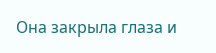Она закрыла глаза и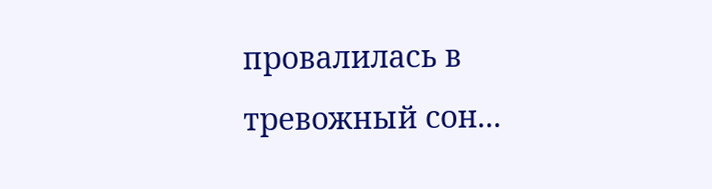провалилась в тревожный сон...